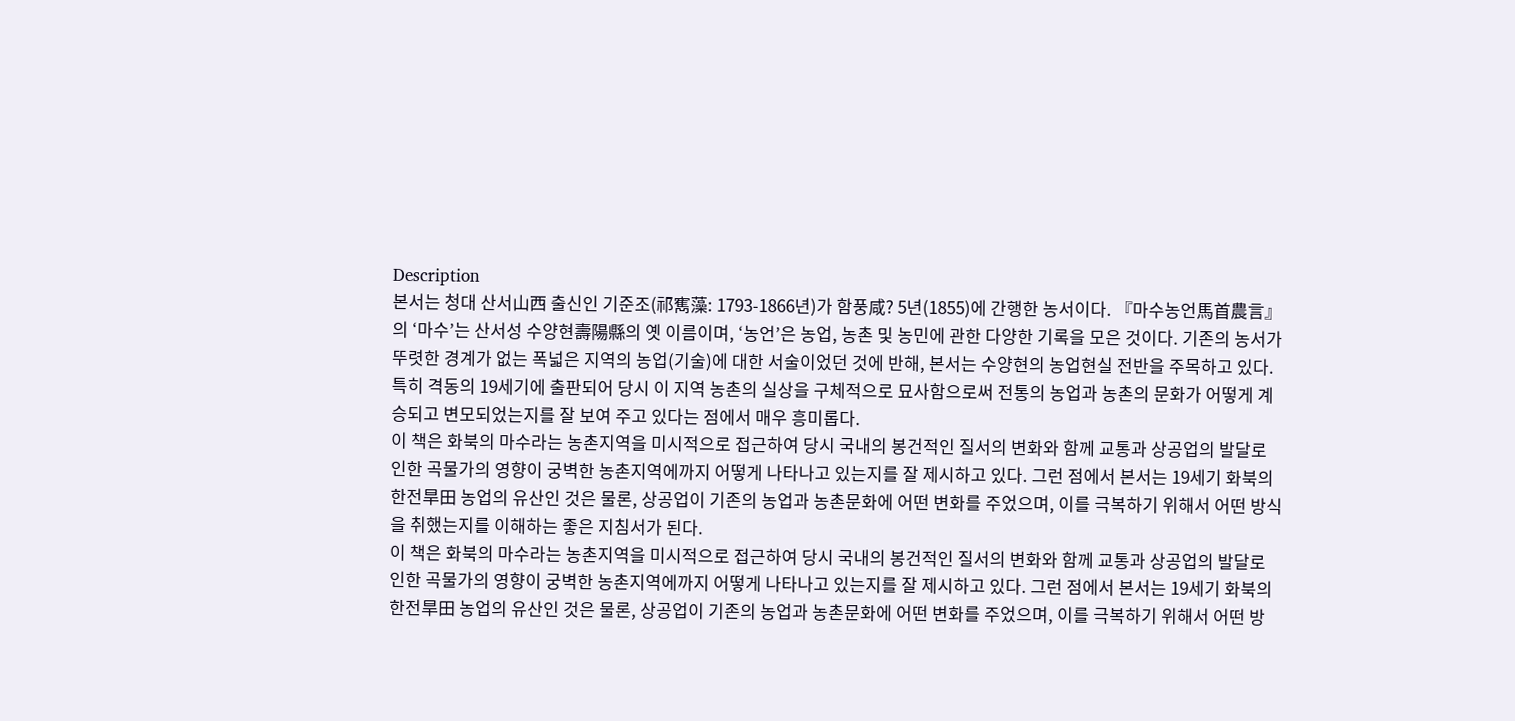Description
본서는 청대 산서山西 출신인 기준조(祁寯藻: 1793-1866년)가 함풍咸? 5년(1855)에 간행한 농서이다. 『마수농언馬首農言』의 ‘마수’는 산서성 수양현壽陽縣의 옛 이름이며, ‘농언’은 농업, 농촌 및 농민에 관한 다양한 기록을 모은 것이다. 기존의 농서가 뚜렷한 경계가 없는 폭넓은 지역의 농업(기술)에 대한 서술이었던 것에 반해, 본서는 수양현의 농업현실 전반을 주목하고 있다. 특히 격동의 19세기에 출판되어 당시 이 지역 농촌의 실상을 구체적으로 묘사함으로써 전통의 농업과 농촌의 문화가 어떻게 계승되고 변모되었는지를 잘 보여 주고 있다는 점에서 매우 흥미롭다.
이 책은 화북의 마수라는 농촌지역을 미시적으로 접근하여 당시 국내의 봉건적인 질서의 변화와 함께 교통과 상공업의 발달로 인한 곡물가의 영향이 궁벽한 농촌지역에까지 어떻게 나타나고 있는지를 잘 제시하고 있다. 그런 점에서 본서는 19세기 화북의 한전旱田 농업의 유산인 것은 물론, 상공업이 기존의 농업과 농촌문화에 어떤 변화를 주었으며, 이를 극복하기 위해서 어떤 방식을 취했는지를 이해하는 좋은 지침서가 된다.
이 책은 화북의 마수라는 농촌지역을 미시적으로 접근하여 당시 국내의 봉건적인 질서의 변화와 함께 교통과 상공업의 발달로 인한 곡물가의 영향이 궁벽한 농촌지역에까지 어떻게 나타나고 있는지를 잘 제시하고 있다. 그런 점에서 본서는 19세기 화북의 한전旱田 농업의 유산인 것은 물론, 상공업이 기존의 농업과 농촌문화에 어떤 변화를 주었으며, 이를 극복하기 위해서 어떤 방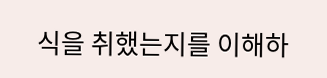식을 취했는지를 이해하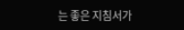는 좋은 지침서가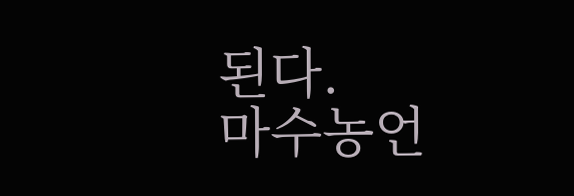된다.
마수농언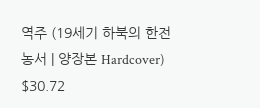역주 (19세기 하북의 한전 농서 | 양장본 Hardcover)
$30.72